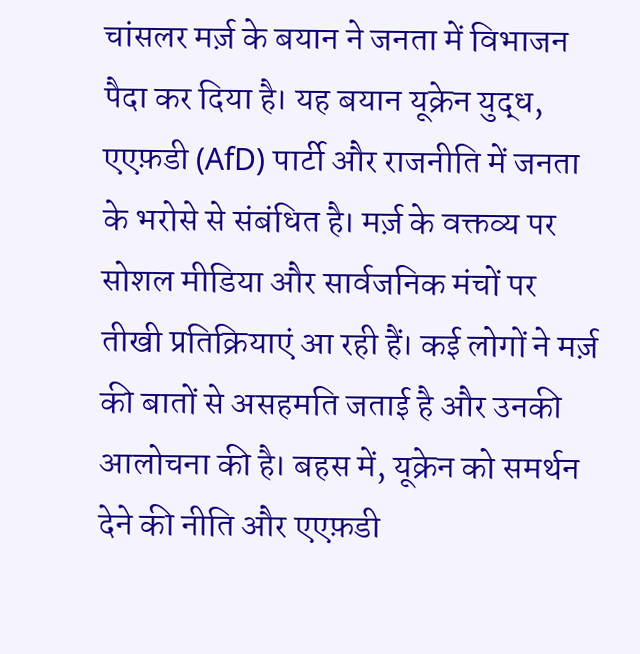चांसलर मर्ज़ के बयान ने जनता में विभाजन पैदा कर दिया है। यह बयान यूक्रेन युद्ध, एएफ़डी (AfD) पार्टी और राजनीति में जनता के भरोसे से संबंधित है। मर्ज़ के वक्तव्य पर सोशल मीडिया और सार्वजनिक मंचों पर तीखी प्रतिक्रियाएं आ रही हैं। कई लोगों ने मर्ज़ की बातों से असहमति जताई है और उनकी आलोचना की है। बहस में, यूक्रेन को समर्थन देने की नीति और एएफ़डी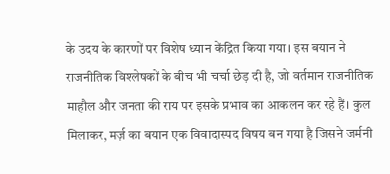के उदय के कारणों पर विशेष ध्यान केंद्रित किया गया। इस बयान ने राजनीतिक विश्लेषकों के बीच भी चर्चा छेड़ दी है, जो वर्तमान राजनीतिक माहौल और जनता की राय पर इसके प्रभाव का आकलन कर रहे हैं। कुल मिलाकर, मर्ज़ का बयान एक विवादास्पद विषय बन गया है जिसने जर्मनी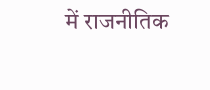में राजनीतिक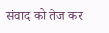संवाद को तेज कर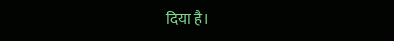दिया है।